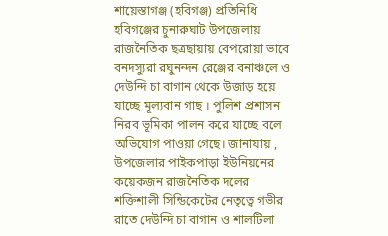শায়েস্তাগঞ্জ (হবিগঞ্জ) প্রতিনিধি
হবিগঞ্জের চুনারুঘাট উপজেলায় রাজনৈতিক ছত্রছায়ায় বেপরোয়া ভাবে বনদস্যুরা রঘুনন্দন রেঞ্জের বনাঞ্চলে ও দেউন্দি চা বাগান থেকে উজাড় হয়ে যাচ্ছে মূল্যবান গাছ । পুলিশ প্রশাসন নিরব ভূমিকা পালন করে যাচ্ছে বলে অভিযোগ পাওয়া গেছে। জানাযায় , উপজেলার পাইকপাড়া ইউনিয়নের কয়েকজন রাজনৈতিক দলের শক্তিশালী সিন্ডিকেটের নেতৃত্বে গভীর রাতে দেউন্দি চা বাগান ও শালটিলা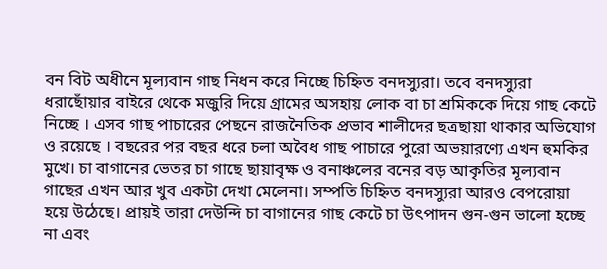বন বিট অধীনে মূল্যবান গাছ নিধন করে নিচ্ছে চিহ্নিত বনদস্যুরা। তবে বনদস্যুরা ধরাছোঁয়ার বাইরে থেকে মজুরি দিয়ে গ্রামের অসহায় লোক বা চা শ্রমিককে দিয়ে গাছ কেটে নিচ্ছে । এসব গাছ পাচারের পেছনে রাজনৈতিক প্রভাব শালীদের ছত্রছায়া থাকার অভিযোগ ও রয়েছে । বছরের পর বছর ধরে চলা অবৈধ গাছ পাচারে পুরো অভয়ারণ্যে এখন হুমকির মুখে। চা বাগানের ভেতর চা গাছে ছায়াবৃক্ষ ও বনাঞ্চলের বনের বড় আকৃতির মূল্যবান গাছের এখন আর খুব একটা দেখা মেলেনা। সম্পতি চিহ্নিত বনদস্যুরা আরও বেপরোয়া হয়ে উঠেছে। প্রায়ই তারা দেউন্দি চা বাগানের গাছ কেটে চা উৎপাদন গুন-গুন ভালো হচ্ছে না এবং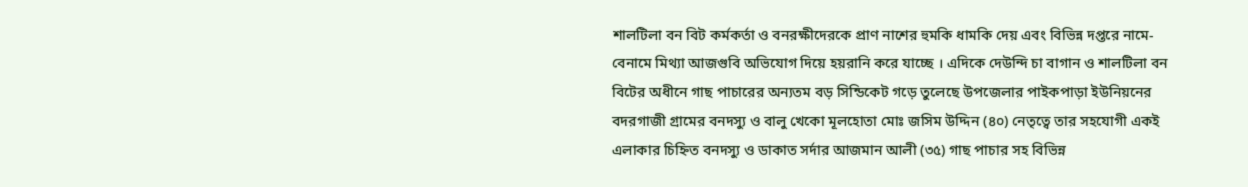শালটিলা বন বিট কর্মকর্তা ও বনরক্ষীদেরকে প্রাণ নাশের হুমকি ধামকি দেয় এবং বিভিন্ন দপ্তরে নামে-বেনামে মিথ্যা আজগুবি অভিযোগ দিয়ে হয়রানি করে যাচ্ছে । এদিকে দেউন্দি চা বাগান ও শালটিলা বন বিটের অধীনে গাছ পাচারের অন্যতম বড় সিন্ডিকেট গড়ে তুলেছে উপজেলার পাইকপাড়া ইউনিয়নের বদরগাজী গ্রামের বনদস্যু ও বালু খেকো মূলহোতা মোঃ জসিম উদ্দিন (৪০) নেতৃত্বে তার সহযোগী একই এলাকার চিহ্নিত বনদস্যু ও ডাকাত সর্দার আজমান আলী (৩৫) গাছ পাচার সহ বিভিন্ন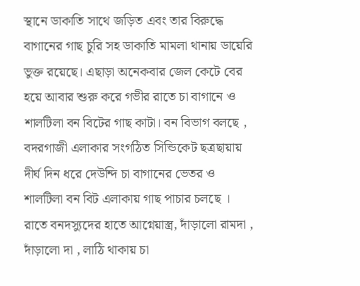স্থানে ডাকাতি সাথে জড়িত এবং তার বিরুদ্ধে বাগানের গাছ চুরি সহ ডাকাতি মামলা থানায় ডায়েরি ভুক্ত রয়েছে। এছাড়া অনেকবার জেল কেটে বের হয়ে আবার শুরু করে গভীর রাতে চা বাগানে ও শালটিলা বন বিটের গাছ কাটা। বন বিভাগ বলছে , বদরগাজী এলাকার সংগঠিত সিন্ডিকেট ছত্রছায়ায় দীর্ঘ দিন ধরে দেউন্দি চা বাগানের ভেতর ও শালটিলা বন বিট এলাকায় গাছ পাচার চলছে । রাতে বনদস্যুদের হাতে আগ্নেয়াস্ত্র, দাঁড়ালো রামদা , দাঁড়ালো দা , লাঠি থাকায় চা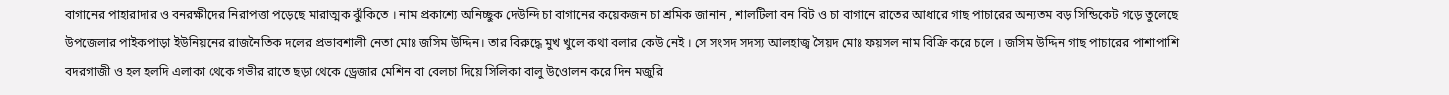বাগানের পাহারাদার ও বনরক্ষীদের নিরাপত্তা পড়েছে মারাত্মক ঝুঁকিতে । নাম প্রকাশ্যে অনিচ্ছুক দেউন্দি চা বাগানের কয়েকজন চা শ্রমিক জানান , শালটিলা বন বিট ও চা বাগানে রাতের আধারে গাছ পাচারের অন্যতম বড় সিন্ডিকেট গড়ে তুলেছে উপজেলার পাইকপাড়া ইউনিয়নের রাজনৈতিক দলের প্রভাবশালী নেতা মোঃ জসিম উদ্দিন। তার বিরুদ্ধে মুখ খুলে কথা বলার কেউ নেই । সে সংসদ সদস্য আলহাজ্ব সৈয়দ মোঃ ফয়সল নাম বিক্রি করে চলে । জসিম উদ্দিন গাছ পাচারের পাশাপাশি বদরগাজী ও হল হলদি এলাকা থেকে গভীর রাতে ছড়া থেকে ড্রেজার মেশিন বা বেলচা দিয়ে সিলিকা বালু উওোলন করে দিন মজুরি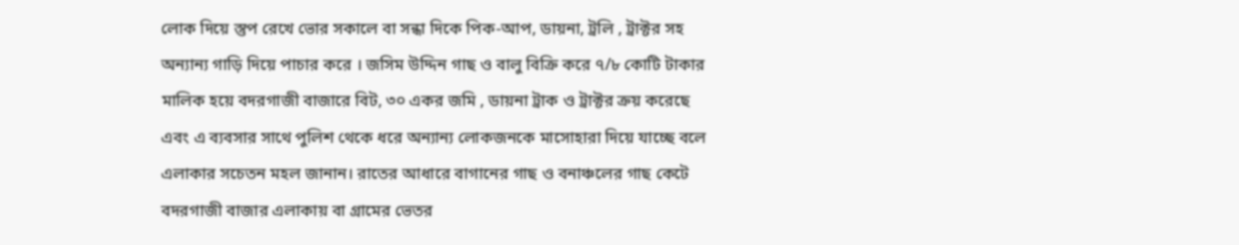লোক দিয়ে স্তুপ রেখে ভোর সকালে বা সন্ধা দিকে পিক-আপ, ডায়না, ট্রলি , ট্রাক্টর সহ অন্যান্য গাড়ি দিয়ে পাচার করে । জসিম উদ্দিন গাছ ও বালু বিক্রি করে ৭/৮ কোটি টাকার মালিক হয়ে বদরগাজী বাজারে বিট, ৩০ একর জমি , ডায়না ট্রাক ও ট্রাক্টর ক্রয় করেছে এবং এ ব্যবসার সাথে পুলিশ থেকে ধরে অন্যান্য লোকজনকে মাসোহারা দিয়ে যাচ্ছে বলে এলাকার সচেতন মহল জানান। রাতের আধারে বাগানের গাছ ও বনাঞ্চলের গাছ কেটে বদরগাজী বাজার এলাকায় বা গ্রামের ভেতর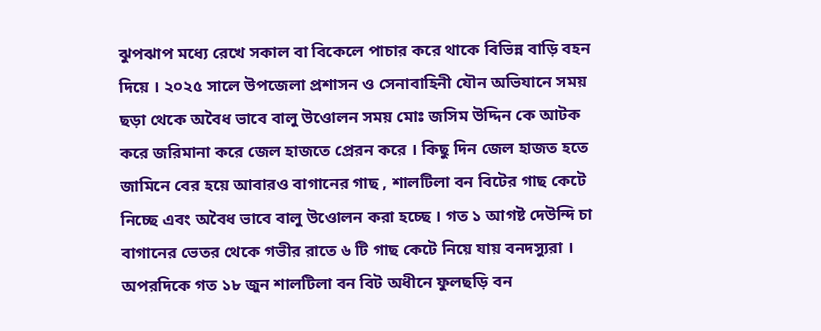ঝুপঝাপ মধ্যে রেখে সকাল বা বিকেলে পাচার করে থাকে বিভিন্ন বাড়ি বহন দিয়ে । ২০২৫ সালে উপজেলা প্রশাসন ও সেনাবাহিনী যৌন অভিযানে সময় ছড়া থেকে অবৈধ ভাবে বালু উওোলন সময় মোঃ জসিম উদ্দিন কে আটক করে জরিমানা করে জেল হাজতে প্রেরন করে । কিছু দিন জেল হাজত হতে জামিনে বের হয়ে আবারও বাগানের গাছ , শালটিলা বন বিটের গাছ কেটে নিচ্ছে এবং অবৈধ ভাবে বালু উওোলন করা হচ্ছে । গত ১ আগষ্ট দেউন্দি চা বাগানের ভেতর থেকে গভীর রাতে ৬ টি গাছ কেটে নিয়ে যায় বনদস্যুরা । অপরদিকে গত ১৮ জুন শালটিলা বন বিট অধীনে ফুলছড়ি বন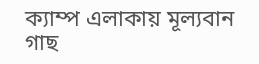ক্যাম্প এলাকায় মূল্যবান গাছ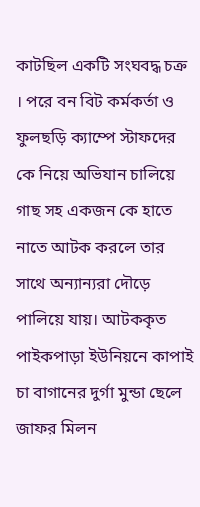কাটছিল একটি সংঘবদ্ধ চক্র । পরে বন বিট কর্মকর্তা ও ফুলছড়ি ক্যাম্পে স্টাফদের কে নিয়ে অভিযান চালিয়ে গাছ সহ একজন কে হাতে নাতে আটক করলে তার সাথে অন্যান্যরা দৌড়ে পালিয়ে যায়। আটককৃত পাইকপাড়া ইউনিয়নে কাপাই চা বাগানের দুর্গা মুন্ডা ছেলে জাফর মিলন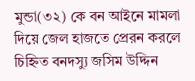মুন্ডা(৩২) কে বন আইনে মামলা দিয়ে জেল হাজতে প্রেরন করলে চিহ্নিত বনদস্যু জসিম উদ্দিন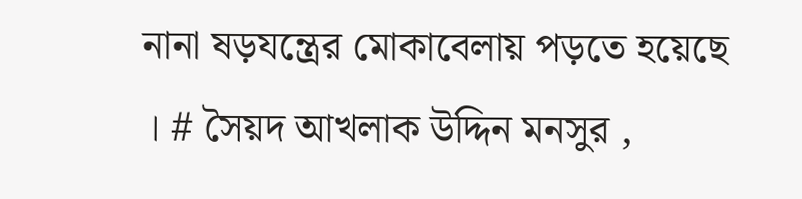নানা ষড়যন্ত্রের মোকাবেলায় পড়তে হয়েছে । # সৈয়দ আখলাক উদ্দিন মনসুর ,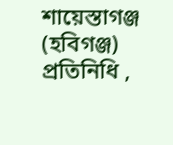শায়েস্তাগঞ্জ (হবিগঞ্জ) প্রতিনিধি ,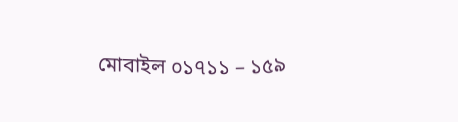মোবাইল ০১৭১১ – ১৫৯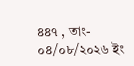৪৪৭ , তাং- ০৪/০৮/২০২৬ ইং